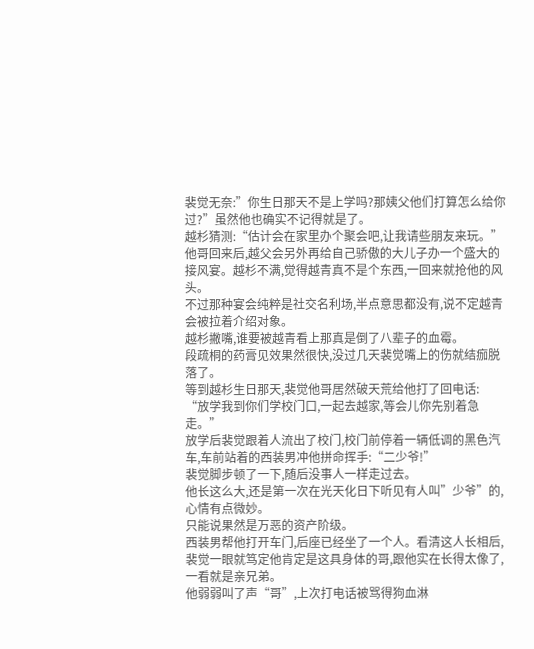裴觉无奈:”你生日那天不是上学吗?那姨父他们打算怎么给你过?”虽然他也确实不记得就是了。
越杉猜测:“估计会在家里办个聚会吧,让我请些朋友来玩。”
他哥回来后,越父会另外再给自己骄傲的大儿子办一个盛大的接风宴。越杉不满,觉得越青真不是个东西,一回来就抢他的风头。
不过那种宴会纯粹是社交名利场,半点意思都没有,说不定越青会被拉着介绍对象。
越杉撇嘴,谁要被越青看上那真是倒了八辈子的血霉。
段疏桐的药膏见效果然很快,没过几天裴觉嘴上的伤就结痂脱落了。
等到越杉生日那天,裴觉他哥居然破天荒给他打了回电话:
“放学我到你们学校门口,一起去越家,等会儿你先别着急走。”
放学后裴觉跟着人流出了校门,校门前停着一辆低调的黑色汽车,车前站着的西装男冲他拼命挥手:“二少爷!”
裴觉脚步顿了一下,随后没事人一样走过去。
他长这么大,还是第一次在光天化日下听见有人叫”少爷”的,心情有点微妙。
只能说果然是万恶的资产阶级。
西装男帮他打开车门,后座已经坐了一个人。看清这人长相后,裴觉一眼就笃定他肯定是这具身体的哥,跟他实在长得太像了,一看就是亲兄弟。
他弱弱叫了声“哥”,上次打电话被骂得狗血淋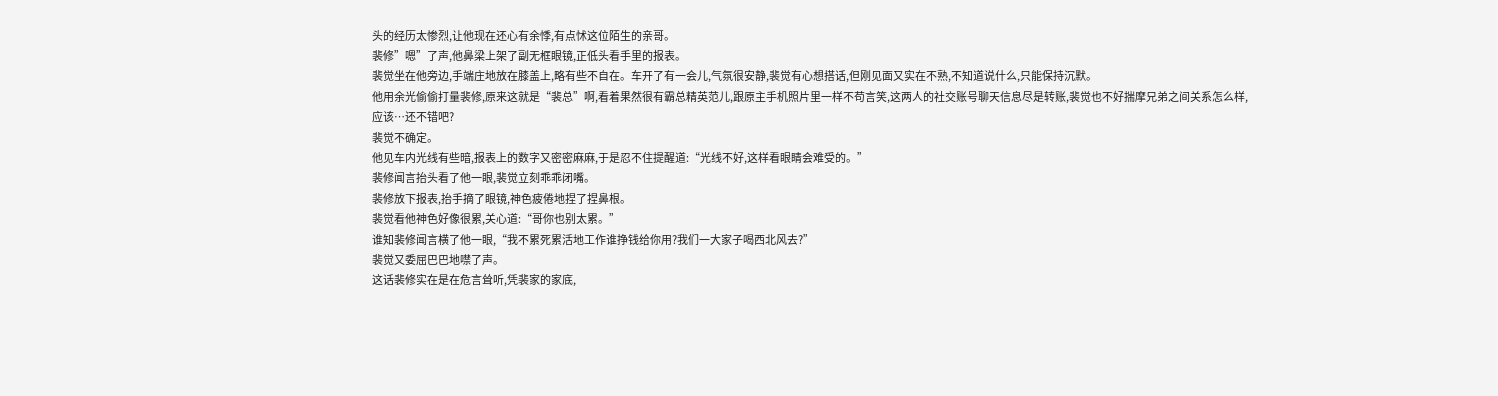头的经历太惨烈,让他现在还心有余悸,有点怵这位陌生的亲哥。
裴修”嗯”了声,他鼻梁上架了副无框眼镜,正低头看手里的报表。
裴觉坐在他旁边,手端庄地放在膝盖上,略有些不自在。车开了有一会儿,气氛很安静,裴觉有心想搭话,但刚见面又实在不熟,不知道说什么,只能保持沉默。
他用余光偷偷打量裴修,原来这就是“裴总”啊,看着果然很有霸总精英范儿,跟原主手机照片里一样不苟言笑,这两人的社交账号聊天信息尽是转账,裴觉也不好揣摩兄弟之间关系怎么样,
应该…还不错吧?
裴觉不确定。
他见车内光线有些暗,报表上的数字又密密麻麻,于是忍不住提醒道:“光线不好,这样看眼睛会难受的。”
裴修闻言抬头看了他一眼,裴觉立刻乖乖闭嘴。
裴修放下报表,抬手摘了眼镜,神色疲倦地捏了捏鼻根。
裴觉看他神色好像很累,关心道:“哥你也别太累。”
谁知裴修闻言横了他一眼,“我不累死累活地工作谁挣钱给你用?我们一大家子喝西北风去?”
裴觉又委屈巴巴地噤了声。
这话裴修实在是在危言耸听,凭裴家的家底,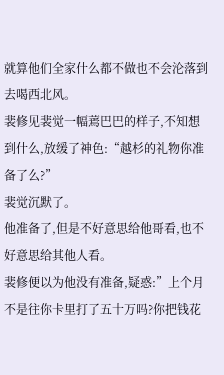就算他们全家什么都不做也不会沦落到去喝西北风。
裴修见裴觉一幅蔫巴巴的样子,不知想到什么,放缓了神色:“越杉的礼物你准备了么?”
裴觉沉默了。
他准备了,但是不好意思给他哥看,也不好意思给其他人看。
裴修便以为他没有准备,疑惑:”上个月不是往你卡里打了五十万吗?你把钱花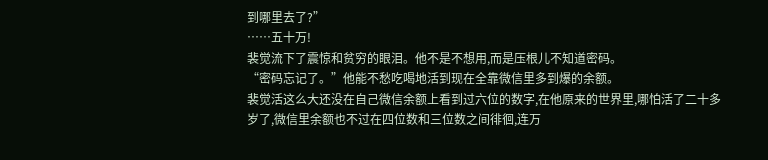到哪里去了?”
……五十万!
裴觉流下了震惊和贫穷的眼泪。他不是不想用,而是压根儿不知道密码。
“密码忘记了。”他能不愁吃喝地活到现在全靠微信里多到爆的余额。
裴觉活这么大还没在自己微信余额上看到过六位的数字,在他原来的世界里,哪怕活了二十多岁了,微信里余额也不过在四位数和三位数之间徘徊,连万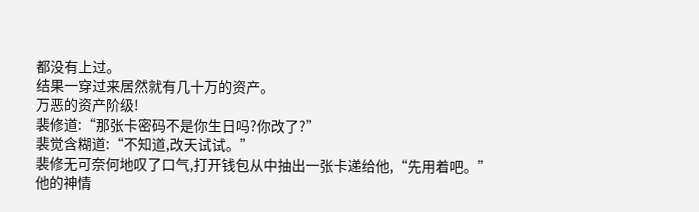都没有上过。
结果一穿过来居然就有几十万的资产。
万恶的资产阶级!
裴修道:“那张卡密码不是你生日吗?你改了?”
裴觉含糊道:“不知道,改天试试。”
裴修无可奈何地叹了口气,打开钱包从中抽出一张卡递给他,“先用着吧。”
他的神情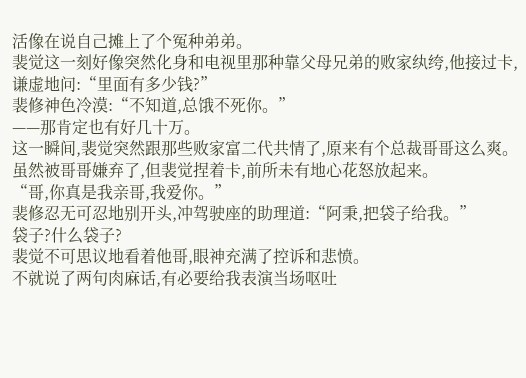活像在说自己摊上了个冤种弟弟。
裴觉这一刻好像突然化身和电视里那种靠父母兄弟的败家纨绔,他接过卡,谦虚地问:“里面有多少钱?”
裴修神色冷漠:“不知道,总饿不死你。”
——那肯定也有好几十万。
这一瞬间,裴觉突然跟那些败家富二代共情了,原来有个总裁哥哥这么爽。
虽然被哥哥嫌弃了,但裴觉捏着卡,前所未有地心花怒放起来。
“哥,你真是我亲哥,我爱你。”
裴修忍无可忍地别开头,冲驾驶座的助理道:“阿秉,把袋子给我。”
袋子?什么袋子?
裴觉不可思议地看着他哥,眼神充满了控诉和悲愤。
不就说了两句肉麻话,有必要给我表演当场呕吐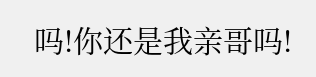吗!你还是我亲哥吗!